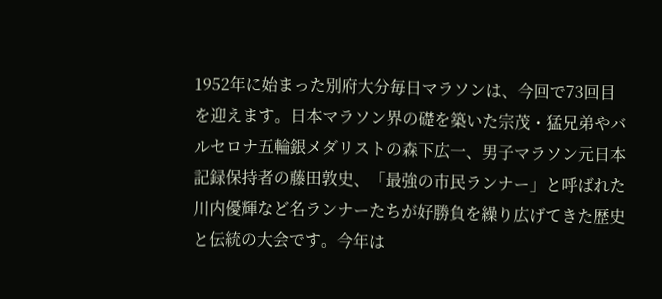1952年に始まった別府大分毎日マラソンは、今回で73回目を迎えます。日本マラソン界の礎を築いた宗茂・猛兄弟やバルセロナ五輪銀メダリストの森下広一、男子マラソン元日本記録保持者の藤田敦史、「最強の市民ランナー」と呼ばれた川内優輝など名ランナーたちが好勝負を繰り広げてきた歴史と伝統の大会です。今年は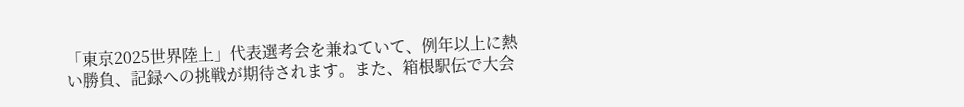「東京2025世界陸上」代表選考会を兼ねていて、例年以上に熱い勝負、記録への挑戦が期待されます。また、箱根駅伝で大会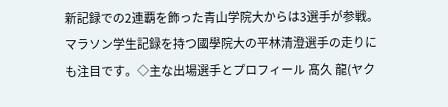新記録での2連覇を飾った青山学院大からは3選手が参戦。マラソン学生記録を持つ國學院大の平林清澄選手の走りにも注目です。◇主な出場選手とプロフィール 髙久 龍(ヤク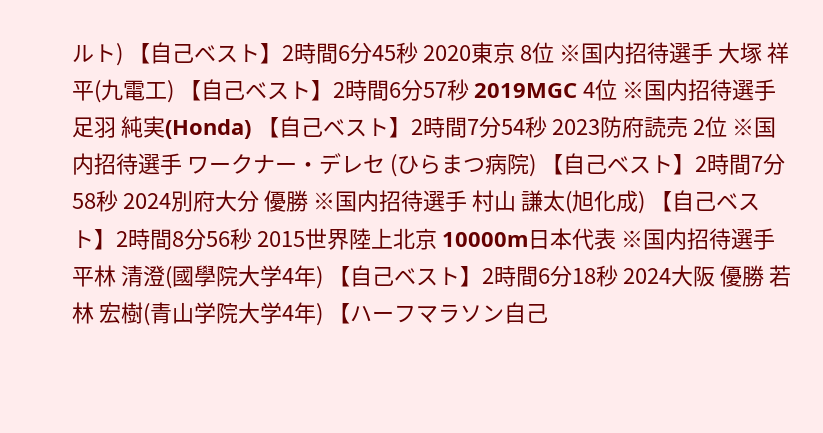ルト) 【自己ベスト】2時間6分45秒 2020東京 8位 ※国内招待選手 大塚 祥平(九電工) 【自己ベスト】2時間6分57秒 2019MGC 4位 ※国内招待選手 足羽 純実(Honda) 【自己ベスト】2時間7分54秒 2023防府読売 2位 ※国内招待選手 ワークナー・デレセ (ひらまつ病院) 【自己ベスト】2時間7分58秒 2024別府大分 優勝 ※国内招待選手 村山 謙太(旭化成) 【自己ベスト】2時間8分56秒 2015世界陸上北京 10000m日本代表 ※国内招待選手 平林 清澄(國學院大学4年) 【自己ベスト】2時間6分18秒 2024大阪 優勝 若林 宏樹(青山学院大学4年) 【ハーフマラソン自己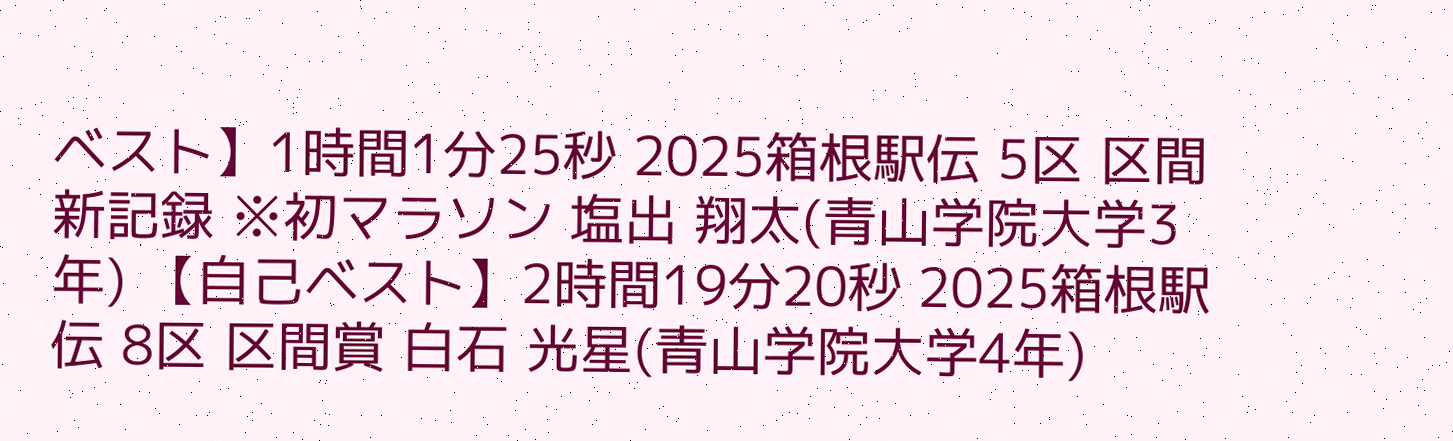ベスト】1時間1分25秒 2025箱根駅伝 5区 区間新記録 ※初マラソン 塩出 翔太(青山学院大学3年) 【自己ベスト】2時間19分20秒 2025箱根駅伝 8区 区間賞 白石 光星(青山学院大学4年)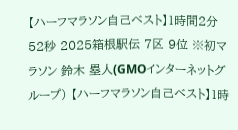【ハーフマラソン自己ベスト】1時間2分52秒 2025箱根駅伝 7区 9位 ※初マラソン 鈴木 塁人(GMOインターネットグループ) 【ハーフマラソン自己ベスト】1時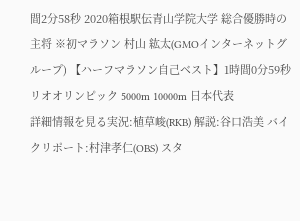間2分58秒 2020箱根駅伝青山学院大学 総合優勝時の主将 ※初マラソン 村山 紘太(GMOインターネットグループ) 【ハーフマラソン自己ベスト】1時間0分59秒 リオオリンピック 5000m 10000m 日本代表
詳細情報を見る実況:植草峻(RKB) 解説:谷口浩美 バイクリポート:村津孝仁(OBS) スタ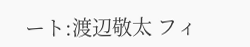ート:渡辺敬太 フィ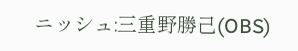ニッシュ:三重野勝己(OBS)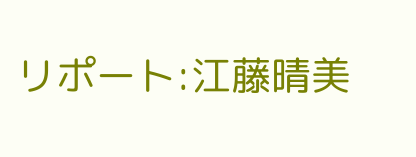リポート:江藤晴美